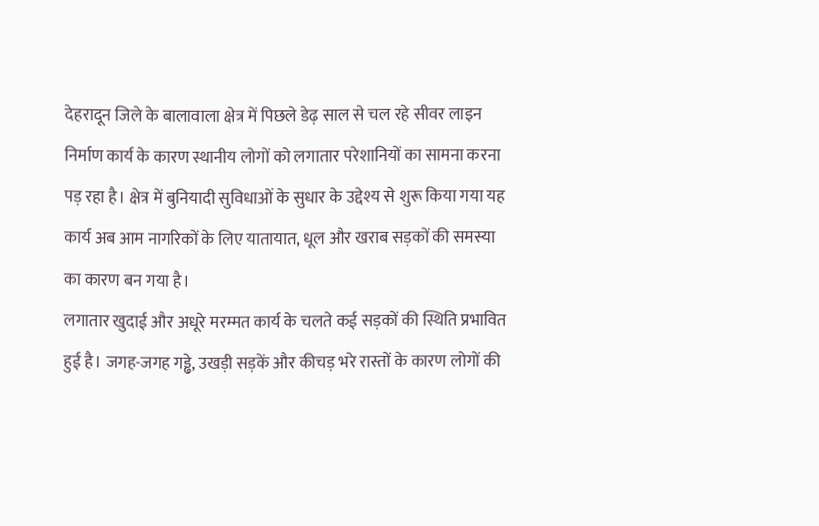देहरादून जिले के बालावाला क्षेत्र में पिछले डेढ़ साल से चल रहे सीवर लाइन निर्माण कार्य के कारण स्थानीय लोगों को लगातार परेशानियों का सामना करना पड़ रहा है। क्षेत्र में बुनियादी सुविधाओं के सुधार के उद्देश्य से शुरू किया गया यह कार्य अब आम नागरिकों के लिए यातायात, धूल और खराब सड़कों की समस्या का कारण बन गया है।
लगातार खुदाई और अधूरे मरम्मत कार्य के चलते कई सड़कों की स्थिति प्रभावित हुई है। जगह-जगह गड्ढे, उखड़ी सड़कें और कीचड़ भरे रास्तों के कारण लोगों की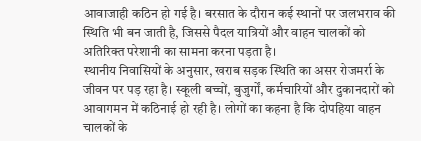आवाजाही कठिन हो गई है। बरसात के दौरान कई स्थानों पर जलभराव की स्थिति भी बन जाती है, जिससे पैदल यात्रियों और वाहन चालकों को अतिरिक्त परेशानी का सामना करना पड़ता है।
स्थानीय निवासियों के अनुसार, खराब सड़क स्थिति का असर रोजमर्रा के जीवन पर पड़ रहा है। स्कूली बच्चों, बुजुर्गों, कर्मचारियों और दुकानदारों को आवागमन में कठिनाई हो रही है। लोगों का कहना है कि दोपहिया वाहन चालकों के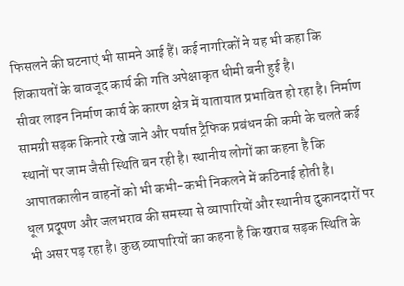फिसलने की घटनाएं भी सामने आई हैं। कई नागरिकों ने यह भी कहा कि शिकायतों के बावजूद कार्य की गति अपेक्षाकृत धीमी बनी हुई है।
सीवर लाइन निर्माण कार्य के कारण क्षेत्र में यातायात प्रभावित हो रहा है। निर्माण सामग्री सड़क किनारे रखे जाने और पर्याप्त ट्रैफिक प्रबंधन की कमी के चलते कई स्थानों पर जाम जैसी स्थिति बन रही है। स्थानीय लोगों का कहना है कि आपातकालीन वाहनों को भी कभी-कभी निकलने में कठिनाई होती है।
धूल प्रदूषण और जलभराव की समस्या से व्यापारियों और स्थानीय दुकानदारों पर भी असर पड़ रहा है। कुछ व्यापारियों का कहना है कि खराब सड़क स्थिति के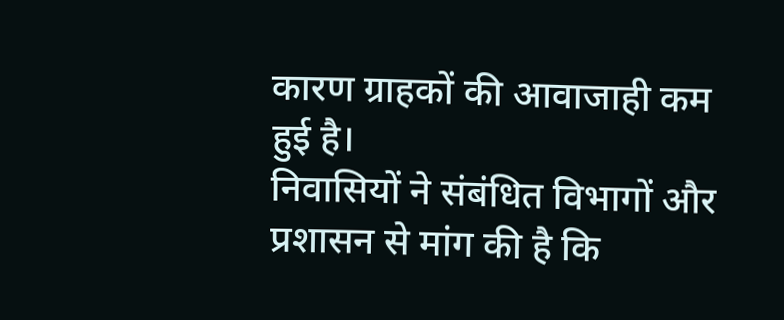कारण ग्राहकों की आवाजाही कम हुई है।
निवासियों ने संबंधित विभागों और प्रशासन से मांग की है कि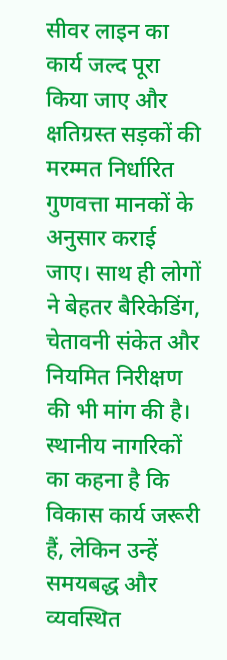सीवर लाइन का कार्य जल्द पूरा किया जाए और क्षतिग्रस्त सड़कों की मरम्मत निर्धारित गुणवत्ता मानकों के अनुसार कराई जाए। साथ ही लोगों ने बेहतर बैरिकेडिंग, चेतावनी संकेत और नियमित निरीक्षण की भी मांग की है।
स्थानीय नागरिकों का कहना है कि विकास कार्य जरूरी हैं, लेकिन उन्हें समयबद्ध और व्यवस्थित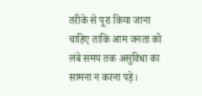तरीके से पूरा किया जाना चाहिए ताकि आम जनता को लंबे समय तक असुविधा का सामना न करना पड़े।